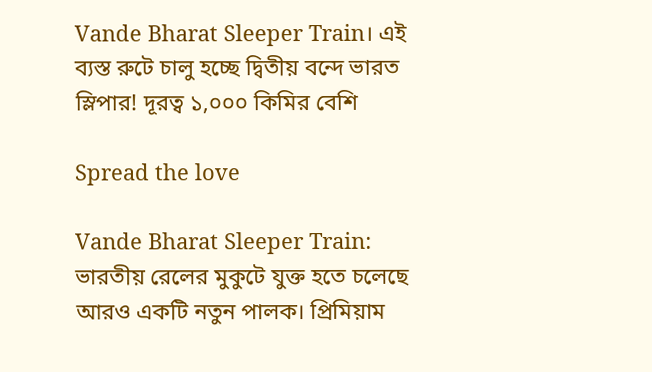Vande Bharat Sleeper Train। এই ব্যস্ত রুটে চালু হচ্ছে দ্বিতীয় বন্দে ভারত স্লিপার! দূরত্ব ১,০০০ কিমির বেশি

Spread the love

Vande Bharat Sleeper Train: ভারতীয় রেলের মুকুটে যুক্ত হতে চলেছে আরও একটি নতুন পালক। প্রিমিয়াম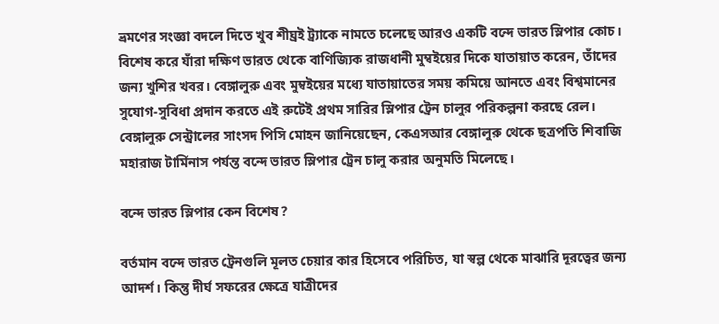ভ্রমণের সংজ্ঞা বদলে দিতে খুব শীঘ্রই ট্র্যাকে নামতে চলেছে আরও একটি বন্দে ভারত স্লিপার কোচ। বিশেষ করে যাঁরা দক্ষিণ ভারত থেকে বাণিজ্যিক রাজধানী মুম্বইয়ের দিকে যাতায়াত করেন, তাঁদের জন্য খুশির খবর। বেঙ্গালুরু এবং মুম্বইয়ের মধ্যে যাতায়াতের সময় কমিয়ে আনতে এবং বিশ্বমানের সুযোগ-সুবিধা প্রদান করতে এই রুটেই প্রথম সারির স্লিপার ট্রেন চালুর পরিকল্পনা করছে রেল। বেঙ্গালুরু সেন্ট্রালের সাংসদ পিসি মোহন জানিয়েছেন, কেএসআর বেঙ্গালুরু থেকে ছত্রপতি শিবাজি মহারাজ টার্মিনাস পর্যন্ত বন্দে ভারত স্লিপার ট্রেন চালু করার অনুমতি মিলেছে।

বন্দে ভারত স্লিপার কেন বিশেষ?

বর্তমান বন্দে ভারত ট্রেনগুলি মূলত চেয়ার কার হিসেবে পরিচিত, যা স্বল্প থেকে মাঝারি দূরত্বের জন্য আদর্শ। কিন্তু দীর্ঘ সফরের ক্ষেত্রে যাত্রীদের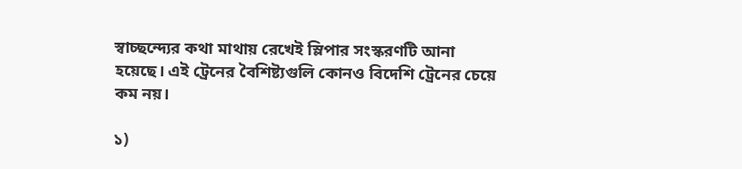স্বাচ্ছন্দ্যের কথা মাথায় রেখেই স্লিপার সংস্করণটি আনা হয়েছে। এই ট্রেনের বৈশিষ্ট্যগুলি কোনও বিদেশি ট্রেনের চেয়ে কম নয়।

১)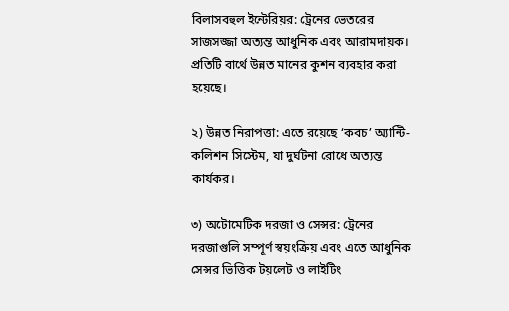বিলাসবহুল ইন্টেরিয়র: ট্রেনের ভেতরের সাজসজ্জা অত্যন্ত আধুনিক এবং আরামদায়ক। প্রতিটি বার্থে উন্নত মানের কুশন ব্যবহার করা হয়েছে।

২) উন্নত নিরাপত্তা: এতে রয়েছে ‘কবচ’ অ্যান্টি-কলিশন সিস্টেম, যা দুর্ঘটনা রোধে অত্যন্ত কার্যকর।

৩) অটোমেটিক দরজা ও সেন্সর: ট্রেনের দরজাগুলি সম্পূর্ণ স্বয়ংক্রিয় এবং এতে আধুনিক সেন্সর ভিত্তিক টয়লেট ও লাইটিং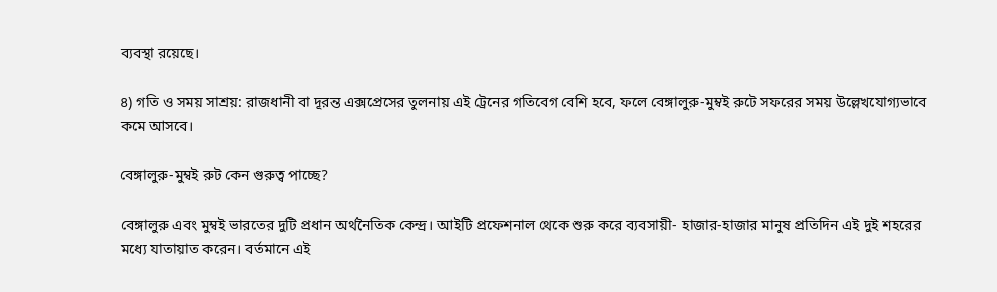ব্যবস্থা রয়েছে।

৪) গতি ও সময় সাশ্রয়: রাজধানী বা দূরন্ত এক্সপ্রেসের তুলনায় এই ট্রেনের গতিবেগ বেশি হবে, ফলে বেঙ্গালুরু-মুম্বই রুটে সফরের সময় উল্লেখযোগ্যভাবে কমে আসবে।

বেঙ্গালুরু-মুম্বই রুট কেন গুরুত্ব পাচ্ছে?

বেঙ্গালুরু এবং মুম্বই ভারতের দুটি প্রধান অর্থনৈতিক কেন্দ্র। আইটি প্রফেশনাল থেকে শুরু করে ব্যবসায়ী- হাজার-হাজার মানুষ প্রতিদিন এই দুই শহরের মধ্যে যাতায়াত করেন। বর্তমানে এই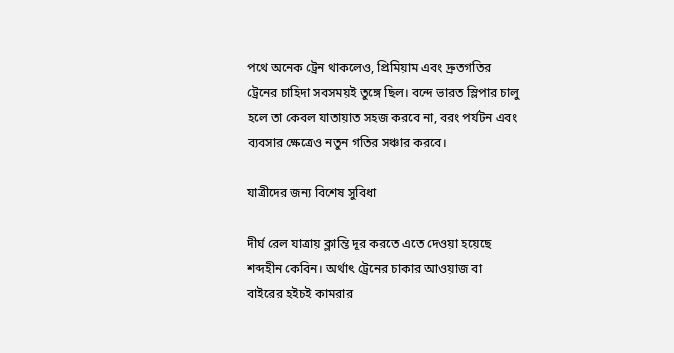পথে অনেক ট্রেন থাকলেও, প্রিমিয়াম এবং দ্রুতগতির ট্রেনের চাহিদা সবসময়ই তুঙ্গে ছিল। বন্দে ভারত স্লিপার চালু হলে তা কেবল যাতায়াত সহজ করবে না, বরং পর্যটন এবং ব্যবসার ক্ষেত্রেও নতুন গতির সঞ্চার করবে।

যাত্রীদের জন্য বিশেষ সুবিধা

দীর্ঘ রেল যাত্রায় ক্লান্তি দূর করতে এতে দেওয়া হয়েছে শব্দহীন কেবিন। অর্থাৎ ট্রেনের চাকার আওয়াজ বা বাইরের হইচই কামরার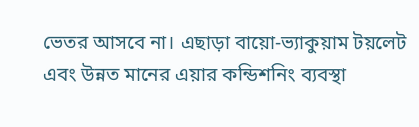ভেতর আসবে না। এছাড়া বায়ো-ভ্যাকুয়াম টয়লেট এবং উন্নত মানের এয়ার কন্ডিশনিং ব্যবস্থা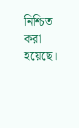নিশ্চিত করা হয়েছে।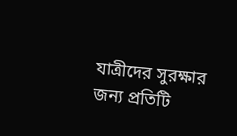যাত্রীদের সুরক্ষার জন্য প্রতিটি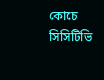কোচে সিসিটিভি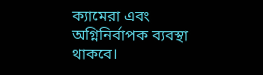ক্যামেরা এবং অগ্নিনির্বাপক ব্যবস্থা থাকবে।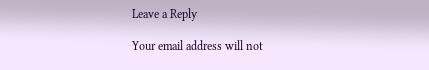Leave a Reply

Your email address will not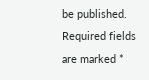be published. Required fields are marked *